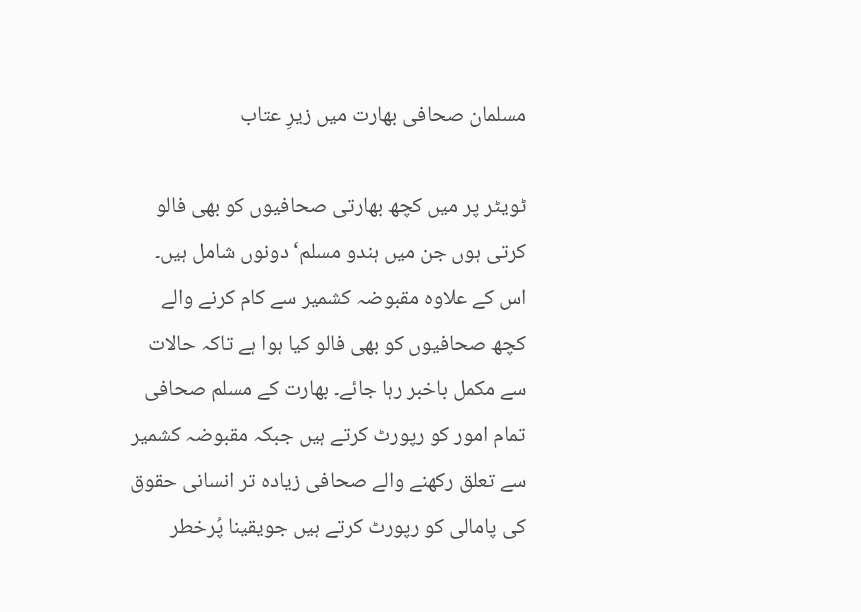مسلمان صحافی بھارت میں زیرِ عتاب

ٹویٹر پر میں کچھ بھارتی صحافیوں کو بھی فالو کرتی ہوں جن میں ہندو مسلم‘ دونوں شامل ہیں۔ اس کے علاوہ مقبوضہ کشمیر سے کام کرنے والے کچھ صحافیوں کو بھی فالو کیا ہوا ہے تاکہ حالات سے مکمل باخبر رہا جائے۔ بھارت کے مسلم صحافی تمام امور کو رپورٹ کرتے ہیں جبکہ مقبوضہ کشمیر سے تعلق رکھنے والے صحافی زیادہ تر انسانی حقوق کی پامالی کو رپورٹ کرتے ہیں جویقینا پُرخطر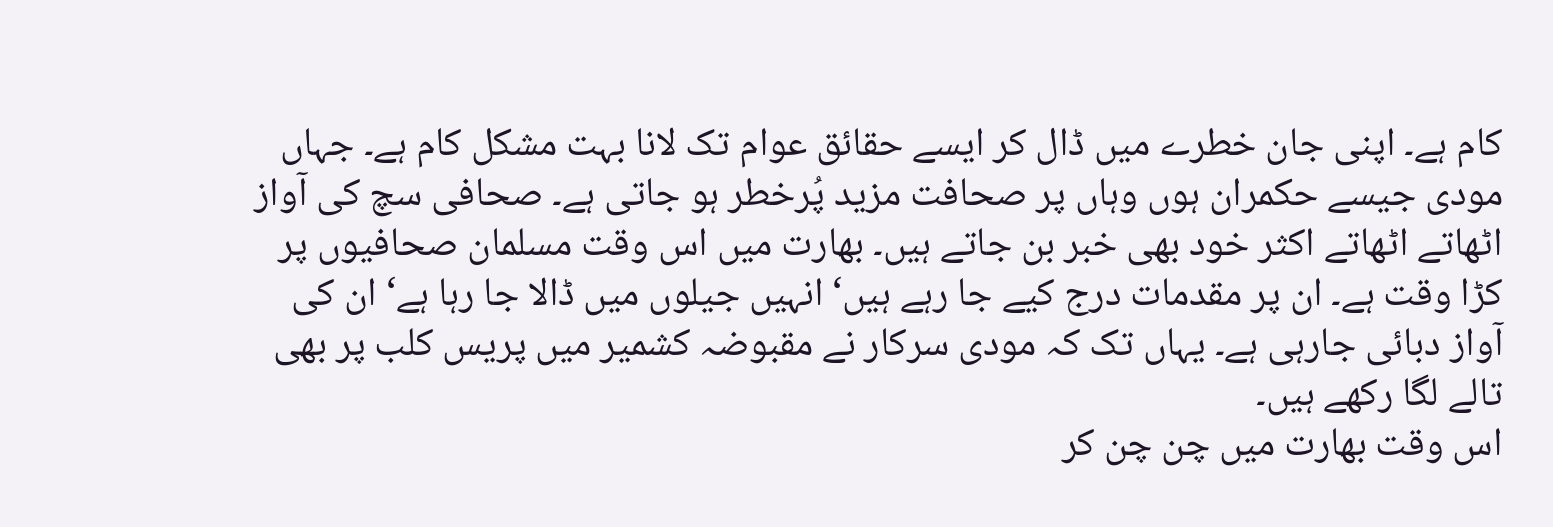کام ہے۔ اپنی جان خطرے میں ڈال کر ایسے حقائق عوام تک لانا بہت مشکل کام ہے۔ جہاں مودی جیسے حکمران ہوں وہاں پر صحافت مزید پُرخطر ہو جاتی ہے۔ صحافی سچ کی آواز اٹھاتے اٹھاتے اکثر خود بھی خبر بن جاتے ہیں۔ بھارت میں اس وقت مسلمان صحافیوں پر کڑا وقت ہے۔ ان پر مقدمات درج کیے جا رہے ہیں‘ انہیں جیلوں میں ڈالا جا رہا ہے‘ ان کی آواز دبائی جارہی ہے۔ یہاں تک کہ مودی سرکار نے مقبوضہ کشمیر میں پریس کلب پر بھی تالے لگا رکھے ہیں۔
اس وقت بھارت میں چن چن کر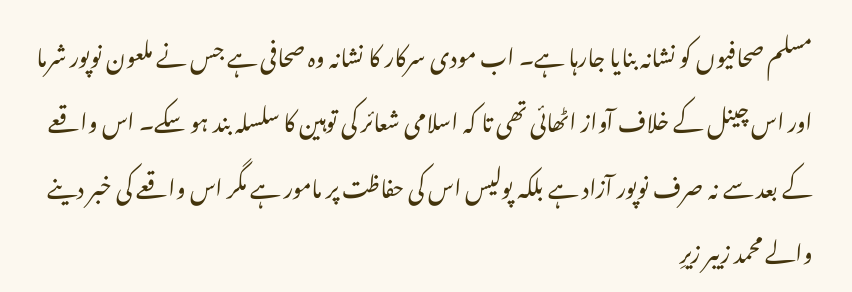مسلم صحافیوں کو نشانہ بنایا جارہا ہے۔ اب مودی سرکار کا نشانہ وہ صحافی ہے جس نے ملعون نوپور شرما اور اس چینل کے خلاف آواز اٹھائی تھی تا کہ اسلامی شعائر کی توہین کا سلسلہ بند ہو سکے۔ اس واقعے کے بعد سے نہ صرف نوپور آزاد ہے بلکہ پولیس اس کی حفاظت پر مامور ہے مگر اس واقعے کی خبر دینے والے محمد زیبر زیرِ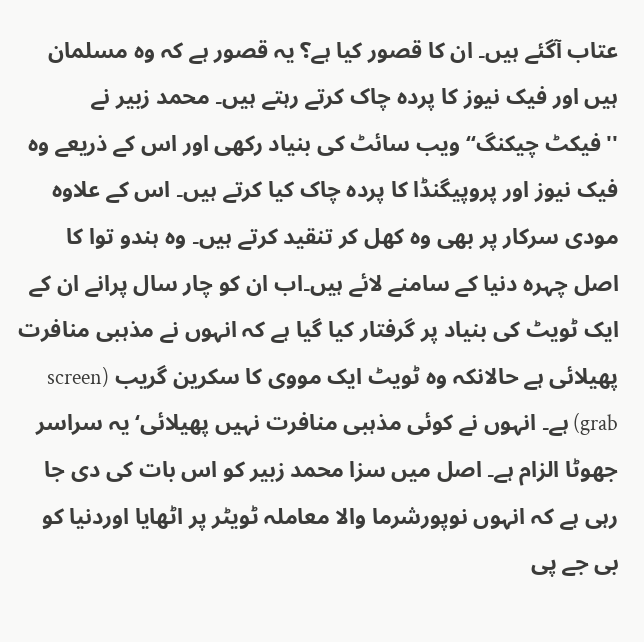عتاب آگئے ہیں۔ ان کا قصور کیا ہے؟ یہ قصور ہے کہ وہ مسلمان ہیں اور فیک نیوز کا پردہ چاک کرتے رہتے ہیں۔ محمد زبیر نے ''فیکٹ چیکنگ‘‘ ویب سائٹ کی بنیاد رکھی اور اس کے ذریعے وہ فیک نیوز اور پروپیگنڈا کا پردہ چاک کیا کرتے ہیں۔ اس کے علاوہ مودی سرکار پر بھی وہ کھل کر تنقید کرتے ہیں۔ وہ ہندو توا کا اصل چہرہ دنیا کے سامنے لائے ہیں۔اب ان کو چار سال پرانے ان کے ایک ٹویٹ کی بنیاد پر گرفتار کیا گیا ہے کہ انہوں نے مذہبی منافرت پھیلائی ہے حالانکہ وہ ٹویٹ ایک مووی کا سکرین گریب (screen grab) ہے۔ انہوں نے کوئی مذہبی منافرت نہیں پھیلائی‘ یہ سراسر جھوٹا الزام ہے۔ اصل میں سزا محمد زبیر کو اس بات کی دی جا رہی ہے کہ انہوں نوپورشرما والا معاملہ ٹویٹر پر اٹھایا اوردنیا کو بی جے پی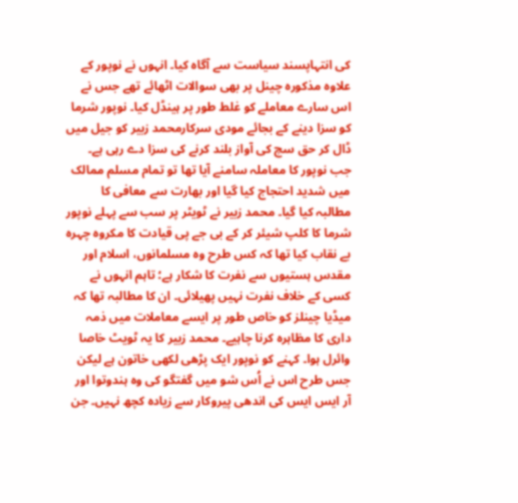کی انتہاپسند سیاست سے آگاہ کیا۔ انہوں نے نوپور کے علاوہ مذکورہ چینل پر بھی سوالات اٹھائے تھے جس نے اس سارے معاملے کو غلط طور پر ہینڈل کیا۔ نوپور شرما کو سزا دینے کے بجائے مودی سرکارمحمد زبیر کو جیل میں ڈال کر حق سچ کی آواز بلند کرنے کی سزا دے رہی ہے۔ جب نوپور کا معاملہ سامنے آیا تھا تو تمام مسلم ممالک میں شدید احتجاج کیا گیا اور بھارت سے معافی کا مطالبہ کیا گیا۔ محمد زبیر نے ٹویٹر پر سب سے پہلے نوپور شرما کا کلپ شیئر کر کے بی جے پی قیادت کا مکروہ چہرہ بے نقاب کیا تھا کہ کس طرح وہ مسلمانوں، اسلام اور مقدس ہستیوں سے نفرت کا شکار ہے؛ تاہم انہوں نے کسی کے خلاف نفرت نہیں پھیلائی۔ ان کا مطالبہ تھا کہ میڈیا چینلز کو خاص طور پر ایسے معاملات میں ذمہ داری کا مظاہرہ کرنا چاہیے۔ محمد زبیر کا یہ ٹویٹ خاصا وائرل ہوا۔ کہنے کو نوپور ایک پڑھی لکھی خاتون ہے لیکن جس طرح اس نے اُس شو میں گفتگو کی وہ ہندوتوا اور آر ایس ایس کی اندھی پیروکار سے زیادہ کچھ نہیں۔ جن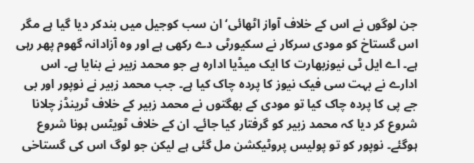جن لوگوں نے اس کے خلاف آواز اٹھائی‘ ان سب کوجیل میں بندکر دیا گیا ہے مگر اس گستاخ کو مودی سرکار نے سکیورٹی دے رکھی ہے اور وہ آزادانہ گھوم پھر رہی ہے۔ اے ایل ٹی نیوزبھارت کا ایک میڈیا ادارہ ہے جو محمد زبیر نے بنایا ہے۔ اس ادارے نے بہت سی فیک نیوز کا پردہ چاک کیا ہے۔ جب محمد زبیر نے نوپور اور بی جے پی کا پردہ چاک کیا تو مودی کے بھگتوں نے محمد زبیر کے خلاف ٹرینڈز چلانا شروع کر دیا کہ محمد زبیر کو گرفتار کیا جائے۔ ان کے خلاف ٹویٹس ہونا شروع ہوگئے۔ نوپور کو تو پولیس پروٹیکشن مل گئی ہے لیکن جو لوگ اس کی گستاخی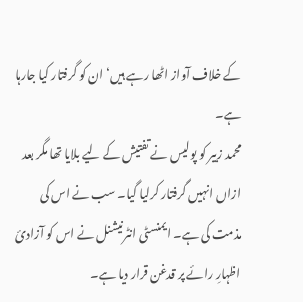کے خلاف آواز اٹھا رہے ہیں‘ ان کو گرفتار کیا جارہا ہے۔
محمد زبیر کو پولیس نے تفتیش کے لیے بلایا تھا مگر بعد ازاں انہیں گرفتار کرلیا گیا۔ سب نے اس کی مذمت کی ہے۔ ایمنسٹی انٹرنیشنل نے اس کو آزادیٔ اظہارِ رائے پر قدغن قرار دیا ہے۔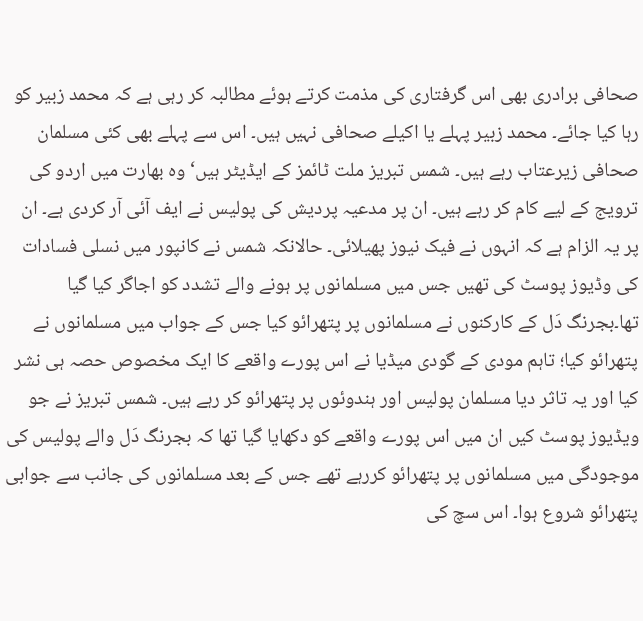صحافی برادری بھی اس گرفتاری کی مذمت کرتے ہوئے مطالبہ کر رہی ہے کہ محمد زبیر کو رہا کیا جائے۔ محمد زبیر پہلے یا اکیلے صحافی نہیں ہیں۔ اس سے پہلے بھی کئی مسلمان صحافی زیرعتاب رہے ہیں۔ شمس تبریز ملت ٹائمز کے ایڈیٹر ہیں‘ وہ بھارت میں اردو کی ترویج کے لیے کام کر رہے ہیں۔ ان پر مدعیہ پردیش کی پولیس نے ایف آئی آر کردی ہے۔ ان پر یہ الزام ہے کہ انہوں نے فیک نیوز پھیلائی۔ حالانکہ شمس نے کانپور میں نسلی فسادات کی وڈیوز پوسٹ کی تھیں جس میں مسلمانوں پر ہونے والے تشدد کو اجاگر کیا گیا تھا۔بجرنگ دَل کے کارکنوں نے مسلمانوں پر پتھرائو کیا جس کے جواب میں مسلمانوں نے پتھرائو کیا؛ تاہم مودی کے گودی میڈیا نے اس پورے واقعے کا ایک مخصوص حصہ ہی نشر کیا اور یہ تاثر دیا مسلمان پولیس اور ہندوئوں پر پتھرائو کر رہے ہیں۔ شمس تبریز نے جو ویڈیوز پوسٹ کیں ان میں اس پورے واقعے کو دکھایا گیا تھا کہ بجرنگ دَل والے پولیس کی موجودگی میں مسلمانوں پر پتھرائو کررہے تھے جس کے بعد مسلمانوں کی جانب سے جوابی پتھرائو شروع ہوا۔ اس سچ کی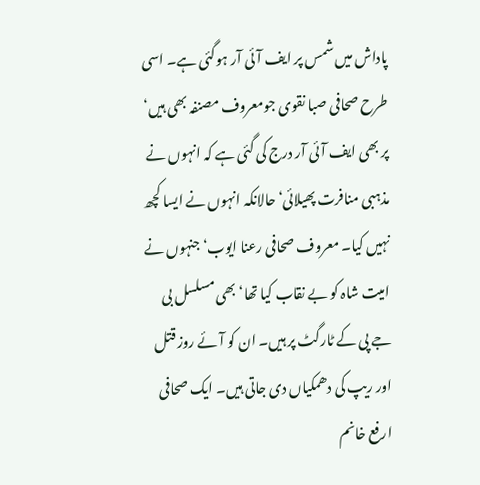پاداش میں شمس پر ایف آئی آر ہوگئی ہے۔ اسی طرح صحافی صبا نقوی جومعروف مصنفہ بھی ہیں‘ پر بھی ایف آئی آر درج کی گئی ہے کہ انہوں نے مذہبی منافرت پھیلائی‘ حالانکہ انہوں نے ایسا کچھ نہیں کیا۔ معروف صحافی رعنا ایوب‘ جنہوں نے امیت شاہ کو بے نقاب کیا تھا‘ بھی مسلسل بی جے پی کے ٹارگٹ پر ہیں۔ ان کو آئے روز قتل اور ریپ کی دھمکیاں دی جاتی ہیں۔ ایک صحافی ارفع خانم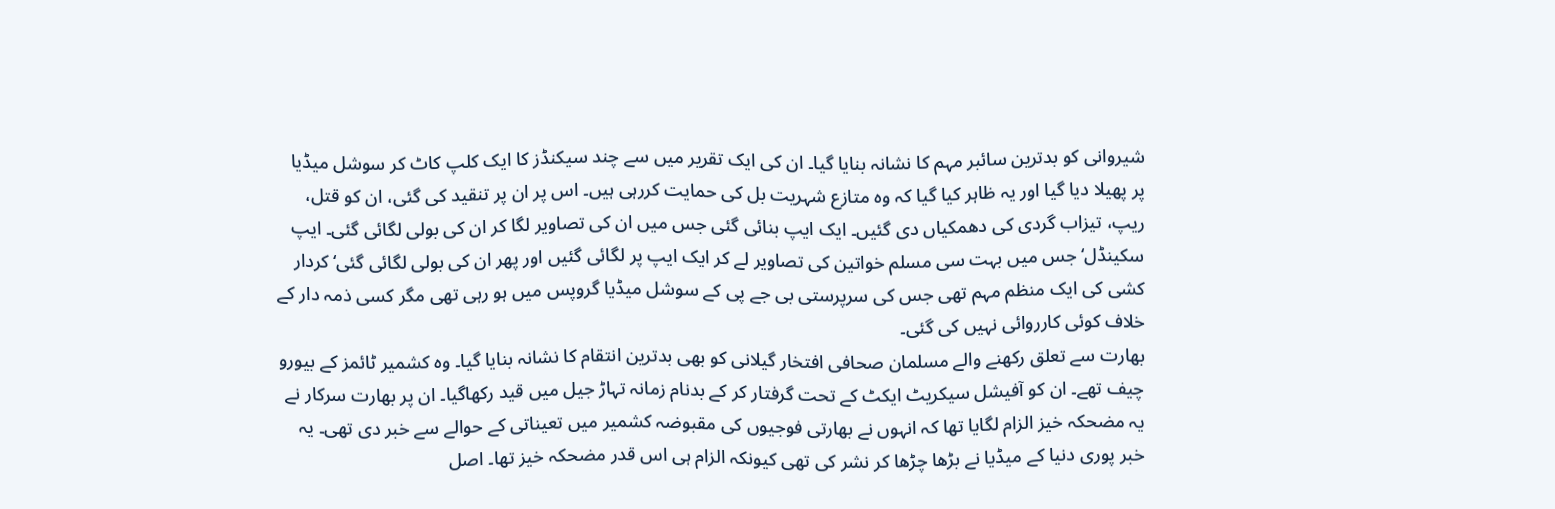شیروانی کو بدترین سائبر مہم کا نشانہ بنایا گیا۔ ان کی ایک تقریر میں سے چند سیکنڈز کا ایک کلپ کاٹ کر سوشل میڈیا پر پھیلا دیا گیا اور یہ ظاہر کیا گیا کہ وہ متازع شہریت بل کی حمایت کررہی ہیں۔ اس پر ان پر تنقید کی گئی، ان کو قتل، ریپ، تیزاب گردی کی دھمکیاں دی گئیں۔ ایک ایپ بنائی گئی جس میں ان کی تصاویر لگا کر ان کی بولی لگائی گئی۔ ایپ سکینڈل‘ جس میں بہت سی مسلم خواتین کی تصاویر لے کر ایک ایپ پر لگائی گئیں اور پھر ان کی بولی لگائی گئی‘ کردار کشی کی ایک منظم مہم تھی جس کی سرپرستی بی جے پی کے سوشل میڈیا گروپس میں ہو رہی تھی مگر کسی ذمہ دار کے خلاف کوئی کارروائی نہیں کی گئی۔
بھارت سے تعلق رکھنے والے مسلمان صحافی افتخار گیلانی کو بھی بدترین انتقام کا نشانہ بنایا گیا۔ وہ کشمیر ٹائمز کے بیورو چیف تھے۔ ان کو آفیشل سیکریٹ ایکٹ کے تحت گرفتار کر کے بدنام زمانہ تہاڑ جیل میں قید رکھاگیا۔ ان پر بھارت سرکار نے یہ مضحکہ خیز الزام لگایا تھا کہ انہوں نے بھارتی فوجیوں کی مقبوضہ کشمیر میں تعیناتی کے حوالے سے خبر دی تھی۔ یہ خبر پوری دنیا کے میڈیا نے بڑھا چڑھا کر نشر کی تھی کیونکہ الزام ہی اس قدر مضحکہ خیز تھا۔ اصل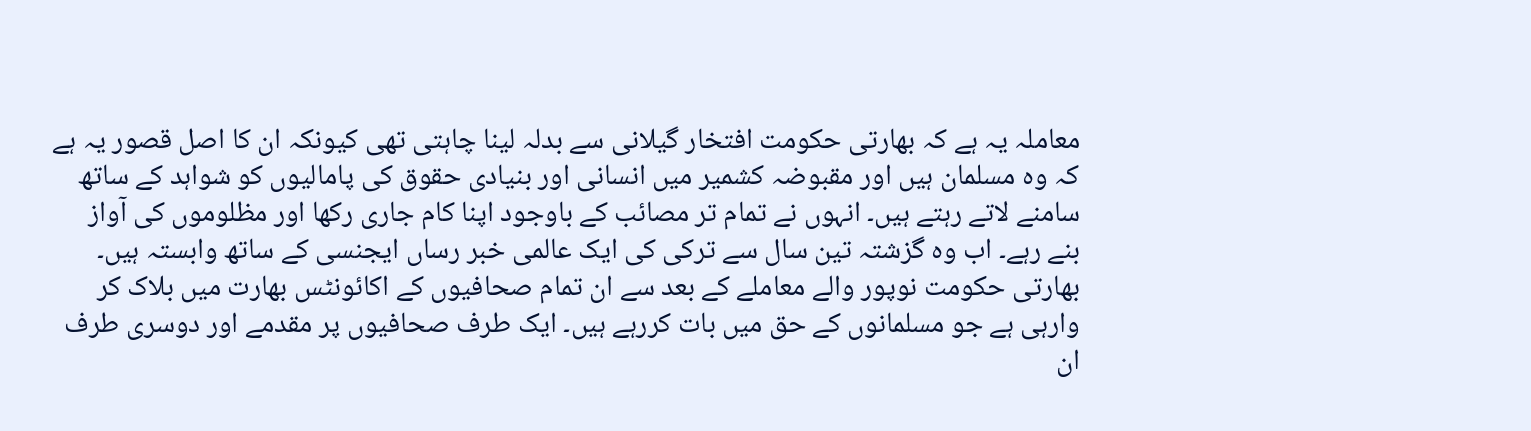معاملہ یہ ہے کہ بھارتی حکومت افتخار گیلانی سے بدلہ لینا چاہتی تھی کیونکہ ان کا اصل قصور یہ ہے کہ وہ مسلمان ہیں اور مقبوضہ کشمیر میں انسانی اور بنیادی حقوق کی پامالیوں کو شواہد کے ساتھ سامنے لاتے رہتے ہیں۔ انہوں نے تمام تر مصائب کے باوجود اپنا کام جاری رکھا اور مظلوموں کی آواز بنے رہے۔ اب وہ گزشتہ تین سال سے ترکی کی ایک عالمی خبر رساں ایجنسی کے ساتھ وابستہ ہیں۔
بھارتی حکومت نوپور والے معاملے کے بعد سے ان تمام صحافیوں کے اکائونٹس بھارت میں بلاک کر وارہی ہے جو مسلمانوں کے حق میں بات کررہے ہیں۔ ایک طرف صحافیوں پر مقدمے اور دوسری طرف ان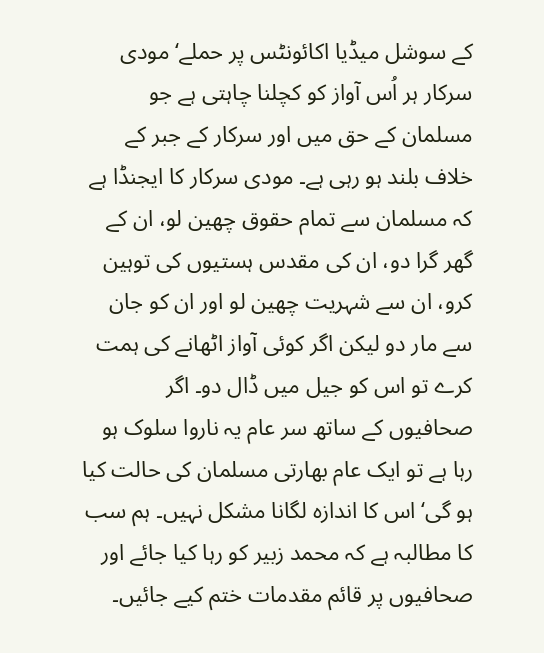کے سوشل میڈیا اکائونٹس پر حملے‘ مودی سرکار ہر اُس آواز کو کچلنا چاہتی ہے جو مسلمان کے حق میں اور سرکار کے جبر کے خلاف بلند ہو رہی ہے۔ مودی سرکار کا ایجنڈا ہے کہ مسلمان سے تمام حقوق چھین لو، ان کے گھر گرا دو، ان کی مقدس ہستیوں کی توہین کرو، ان سے شہریت چھین لو اور ان کو جان سے مار دو لیکن اگر کوئی آواز اٹھانے کی ہمت کرے تو اس کو جیل میں ڈال دو۔ اگر صحافیوں کے ساتھ سر عام یہ ناروا سلوک ہو رہا ہے تو ایک عام بھارتی مسلمان کی حالت کیا ہو گی‘ اس کا اندازہ لگانا مشکل نہیں۔ ہم سب کا مطالبہ ہے کہ محمد زبیر کو رہا کیا جائے اور صحافیوں پر قائم مقدمات ختم کیے جائیں۔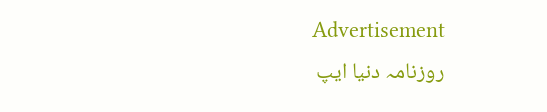Advertisement
روزنامہ دنیا ایپ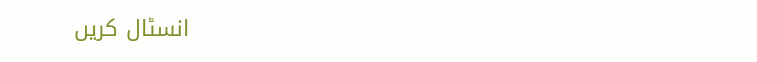انسٹال کریں